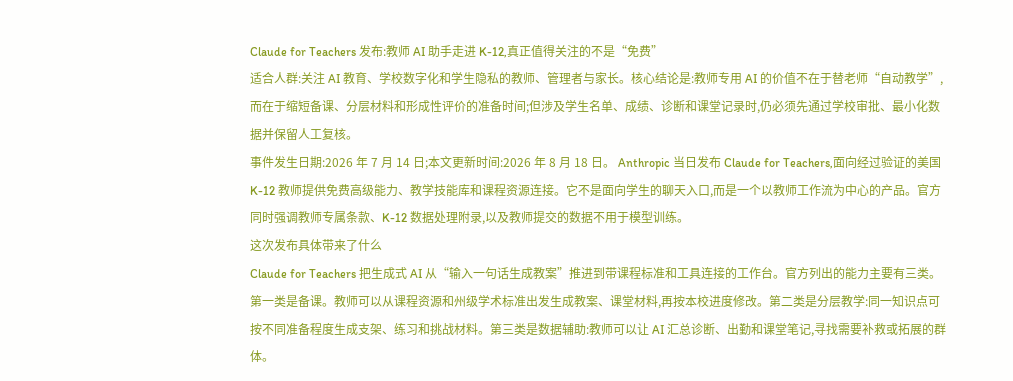Claude for Teachers 发布:教师 AI 助手走进 K-12,真正值得关注的不是“免费”
适合人群:关注 AI 教育、学校数字化和学生隐私的教师、管理者与家长。核心结论是:教师专用 AI 的价值不在于替老师“自动教学”,而在于缩短备课、分层材料和形成性评价的准备时间;但涉及学生名单、成绩、诊断和课堂记录时,仍必须先通过学校审批、最小化数据并保留人工复核。
事件发生日期:2026 年 7 月 14 日;本文更新时间:2026 年 8 月 18 日。 Anthropic 当日发布 Claude for Teachers,面向经过验证的美国 K-12 教师提供免费高级能力、教学技能库和课程资源连接。它不是面向学生的聊天入口,而是一个以教师工作流为中心的产品。官方同时强调教师专属条款、K-12 数据处理附录,以及教师提交的数据不用于模型训练。
这次发布具体带来了什么
Claude for Teachers 把生成式 AI 从“输入一句话生成教案”推进到带课程标准和工具连接的工作台。官方列出的能力主要有三类。
第一类是备课。教师可以从课程资源和州级学术标准出发生成教案、课堂材料,再按本校进度修改。第二类是分层教学:同一知识点可按不同准备程度生成支架、练习和挑战材料。第三类是数据辅助:教师可以让 AI 汇总诊断、出勤和课堂笔记,寻找需要补救或拓展的群体。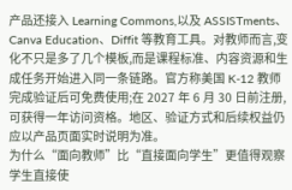产品还接入 Learning Commons,以及 ASSISTments、Canva Education、Diffit 等教育工具。对教师而言,变化不只是多了几个模板,而是课程标准、内容资源和生成任务开始进入同一条链路。官方称美国 K-12 教师完成验证后可免费使用;在 2027 年 6 月 30 日前注册,可获得一年访问资格。地区、验证方式和后续权益仍应以产品页面实时说明为准。
为什么“面向教师”比“直接面向学生”更值得观察
学生直接使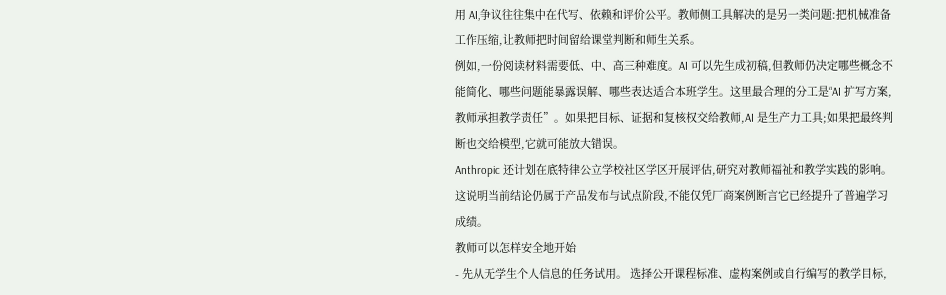用 AI,争议往往集中在代写、依赖和评价公平。教师侧工具解决的是另一类问题:把机械准备工作压缩,让教师把时间留给课堂判断和师生关系。
例如,一份阅读材料需要低、中、高三种难度。AI 可以先生成初稿,但教师仍决定哪些概念不能简化、哪些问题能暴露误解、哪些表达适合本班学生。这里最合理的分工是“AI 扩写方案,教师承担教学责任”。如果把目标、证据和复核权交给教师,AI 是生产力工具;如果把最终判断也交给模型,它就可能放大错误。
Anthropic 还计划在底特律公立学校社区学区开展评估,研究对教师福祉和教学实践的影响。这说明当前结论仍属于产品发布与试点阶段,不能仅凭厂商案例断言它已经提升了普遍学习成绩。
教师可以怎样安全地开始
- 先从无学生个人信息的任务试用。 选择公开课程标准、虚构案例或自行编写的教学目标,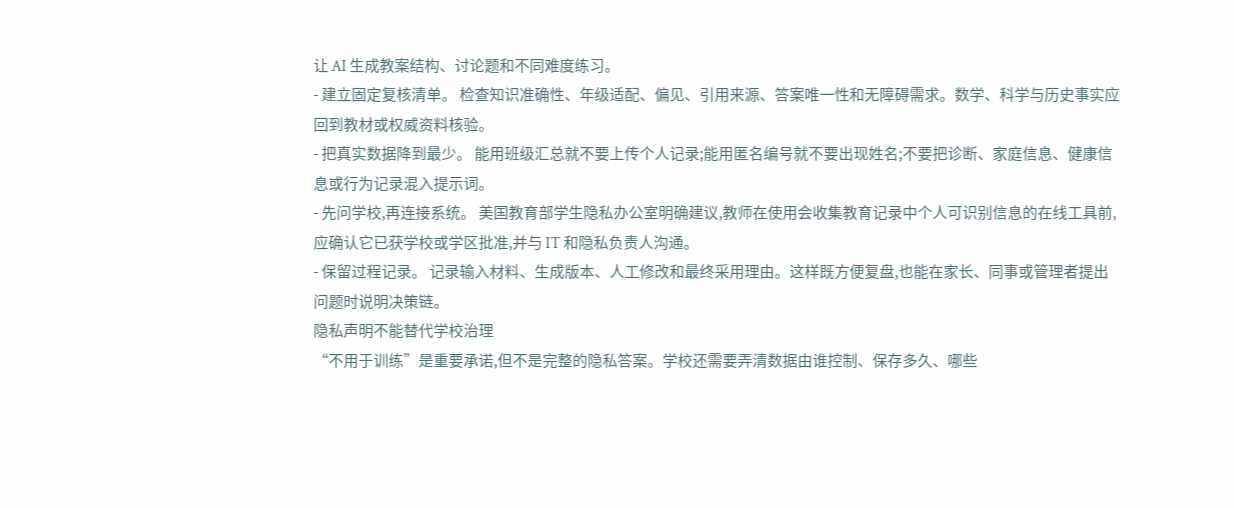让 AI 生成教案结构、讨论题和不同难度练习。
- 建立固定复核清单。 检查知识准确性、年级适配、偏见、引用来源、答案唯一性和无障碍需求。数学、科学与历史事实应回到教材或权威资料核验。
- 把真实数据降到最少。 能用班级汇总就不要上传个人记录;能用匿名编号就不要出现姓名;不要把诊断、家庭信息、健康信息或行为记录混入提示词。
- 先问学校,再连接系统。 美国教育部学生隐私办公室明确建议,教师在使用会收集教育记录中个人可识别信息的在线工具前,应确认它已获学校或学区批准,并与 IT 和隐私负责人沟通。
- 保留过程记录。 记录输入材料、生成版本、人工修改和最终采用理由。这样既方便复盘,也能在家长、同事或管理者提出问题时说明决策链。
隐私声明不能替代学校治理
“不用于训练”是重要承诺,但不是完整的隐私答案。学校还需要弄清数据由谁控制、保存多久、哪些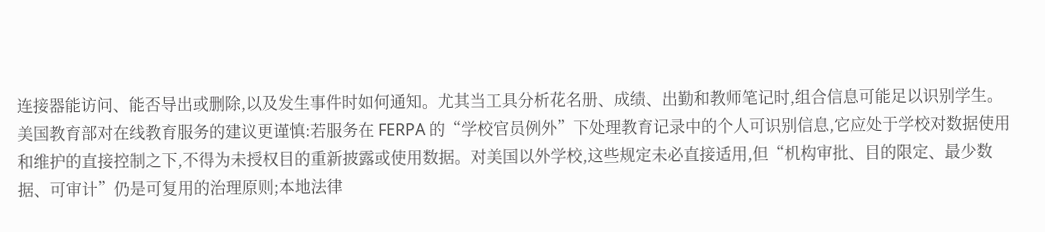连接器能访问、能否导出或删除,以及发生事件时如何通知。尤其当工具分析花名册、成绩、出勤和教师笔记时,组合信息可能足以识别学生。
美国教育部对在线教育服务的建议更谨慎:若服务在 FERPA 的“学校官员例外”下处理教育记录中的个人可识别信息,它应处于学校对数据使用和维护的直接控制之下,不得为未授权目的重新披露或使用数据。对美国以外学校,这些规定未必直接适用,但“机构审批、目的限定、最少数据、可审计”仍是可复用的治理原则;本地法律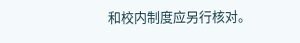和校内制度应另行核对。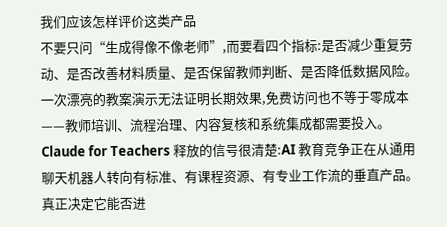我们应该怎样评价这类产品
不要只问“生成得像不像老师”,而要看四个指标:是否减少重复劳动、是否改善材料质量、是否保留教师判断、是否降低数据风险。一次漂亮的教案演示无法证明长期效果,免费访问也不等于零成本——教师培训、流程治理、内容复核和系统集成都需要投入。
Claude for Teachers 释放的信号很清楚:AI 教育竞争正在从通用聊天机器人转向有标准、有课程资源、有专业工作流的垂直产品。真正决定它能否进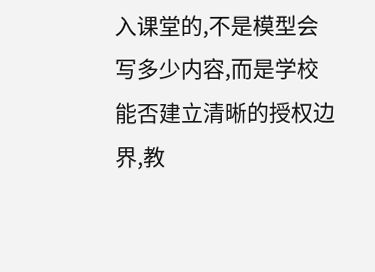入课堂的,不是模型会写多少内容,而是学校能否建立清晰的授权边界,教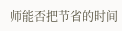师能否把节省的时间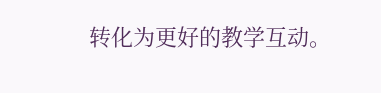转化为更好的教学互动。